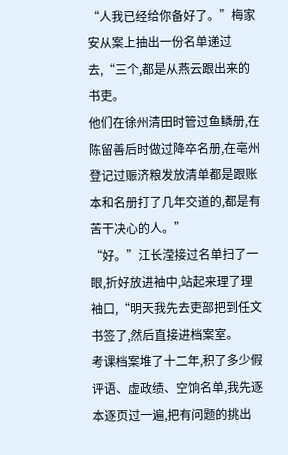“人我已经给你备好了。”梅家安从案上抽出一份名单递过去,“三个,都是从燕云跟出来的书吏。
他们在徐州清田时管过鱼鳞册,在陈留善后时做过降卒名册,在亳州登记过赈济粮发放清单都是跟账本和名册打了几年交道的,都是有苦干决心的人。”
“好。”江长滢接过名单扫了一眼,折好放进袖中,站起来理了理袖口,“明天我先去吏部把到任文书签了,然后直接进档案室。
考课档案堆了十二年,积了多少假评语、虚政绩、空饷名单,我先逐本逐页过一遍,把有问题的挑出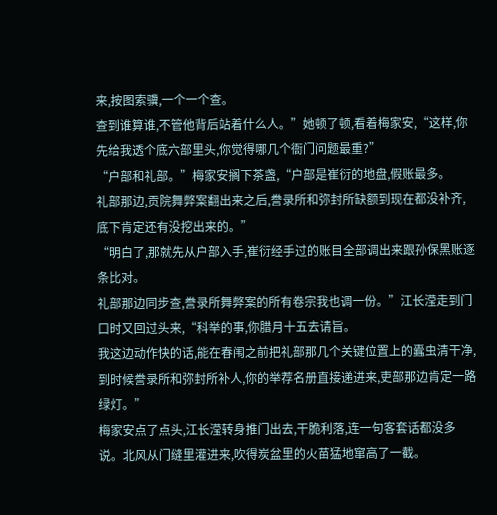来,按图索骥,一个一个查。
查到谁算谁,不管他背后站着什么人。”她顿了顿,看着梅家安,“这样,你先给我透个底六部里头,你觉得哪几个衙门问题最重?”
“户部和礼部。”梅家安搁下茶盏,“户部是崔衍的地盘,假账最多。
礼部那边,贡院舞弊案翻出来之后,誊录所和弥封所缺额到现在都没补齐,底下肯定还有没挖出来的。”
“明白了,那就先从户部入手,崔衍经手过的账目全部调出来跟孙保黑账逐条比对。
礼部那边同步查,誊录所舞弊案的所有卷宗我也调一份。”江长滢走到门口时又回过头来,“科举的事,你腊月十五去请旨。
我这边动作快的话,能在春闱之前把礼部那几个关键位置上的蠹虫清干净,到时候誊录所和弥封所补人,你的举荐名册直接递进来,吏部那边肯定一路绿灯。”
梅家安点了点头,江长滢转身推门出去,干脆利落,连一句客套话都没多说。北风从门缝里灌进来,吹得炭盆里的火苗猛地窜高了一截。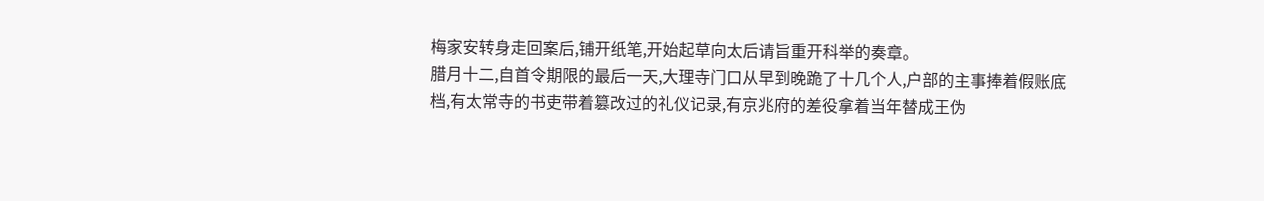梅家安转身走回案后,铺开纸笔,开始起草向太后请旨重开科举的奏章。
腊月十二,自首令期限的最后一天,大理寺门口从早到晚跪了十几个人,户部的主事捧着假账底档,有太常寺的书吏带着篡改过的礼仪记录,有京兆府的差役拿着当年替成王伪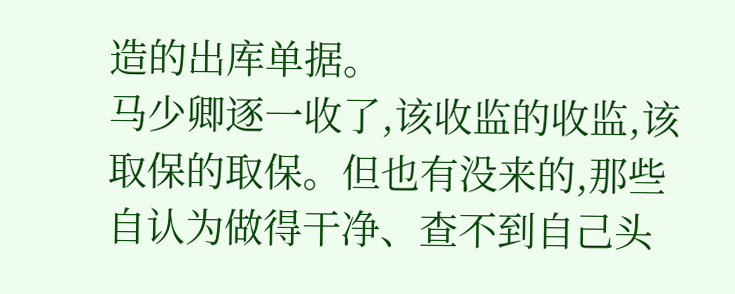造的出库单据。
马少卿逐一收了,该收监的收监,该取保的取保。但也有没来的,那些自认为做得干净、查不到自己头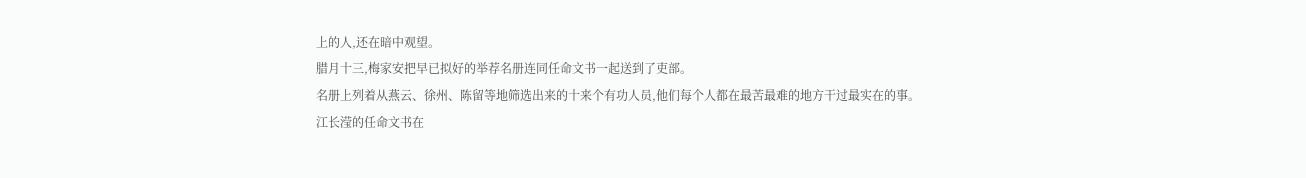上的人,还在暗中观望。
腊月十三,梅家安把早已拟好的举荐名册连同任命文书一起送到了吏部。
名册上列着从燕云、徐州、陈留等地筛选出来的十来个有功人员,他们每个人都在最苦最难的地方干过最实在的事。
江长滢的任命文书在